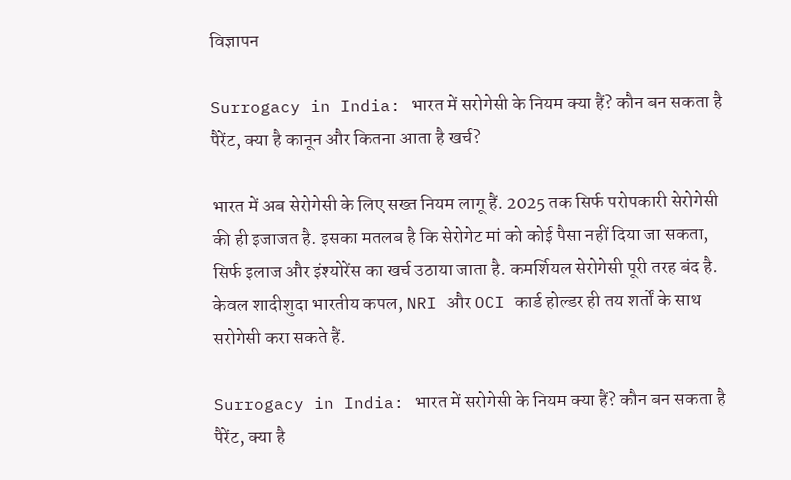विज्ञापन

Surrogacy in India: भारत में सरोगेसी के नियम क्या हैं? कौन बन सकता है पैरेंट, क्या है कानून और कितना आता है खर्च?

भारत में अब सेरोगेसी के लिए सख्त नियम लागू हैं. 2025 तक सिर्फ परोपकारी सेरोगेसी की ही इजाजत है. इसका मतलब है कि सेरोगेट मां को कोई पैसा नहीं दिया जा सकता, सिर्फ इलाज और इंश्योरेंस का खर्च उठाया जाता है. कमर्शियल सेरोगेसी पूरी तरह बंद है. केवल शादीशुदा भारतीय कपल, NRI और OCI कार्ड होल्डर ही तय शर्तों के साथ सरोगेसी करा सकते हैं.

Surrogacy in India: भारत में सरोगेसी के नियम क्या हैं? कौन बन सकता है पैरेंट, क्या है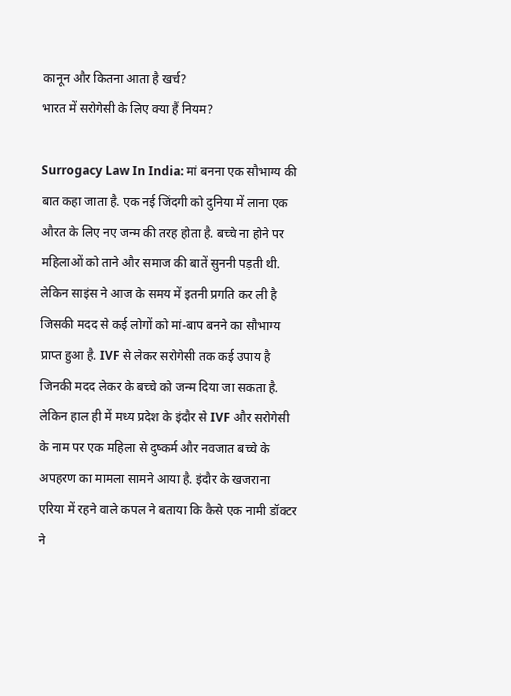कानून और कितना आता है खर्च?
भारत में सरोगेसी के लिए क्या हैं नियम?

Surrogacy Law In India: मां बनना एक सौभाग्य की बात कहा जाता है. एक नई जिंदगी को दुनिया में लाना एक औरत के लिए नए जन्म की तरह होता है. बच्चे ना होने पर महिलाओं को ताने और समाज की बातें सुननी पड़ती थी. लेकिन साइंस ने आज के समय में इतनी प्रगति कर ली है जिसकी मदद से कई लोगों को मां-बाप बनने का सौभाग्य प्राप्त हुआ है. IVF से लेकर सरोगेसी तक कई उपाय है जिनकी मदद लेकर के बच्चे को जन्म दिया जा सकता है. लेकिन हाल ही में मध्य प्रदेश के इंदौर से IVF और सरोगेसी के नाम पर एक महिला से दुष्कर्म और नवजात बच्चे के अपहरण का मामला सामने आया है. इंदौर के खजराना एरिया में रहने वाले कपल ने बताया कि कैसे एक नामी डॉक्टर ने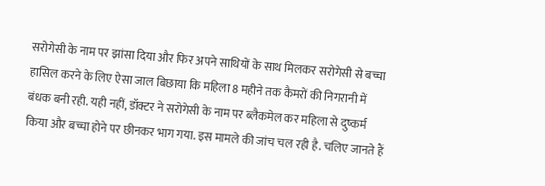सरोगेसी के नाम पर झांसा दिया और फिर अपने साथियों के साथ मिलकर सरोगेसी से बच्चा हासिल करने के लिए ऐसा जाल बिछाया कि महिला 8 महीने तक कैमरों की निगरानी में बंधक बनी रही. यही नहीं, डॉक्टर ने सरोगेसी के नाम पर ब्लैकमेल कर महिला से दुष्कर्म किया और बच्चा होने पर छीनकर भाग गया. इस मामले की जांच चल रही है. चलिए जानते हैं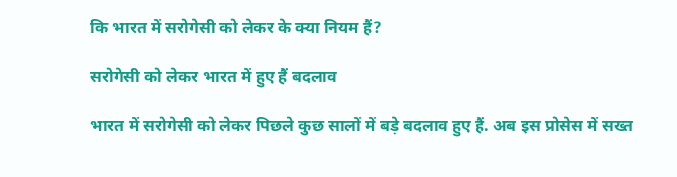कि भारत में सरोगेसी को लेकर के क्या नियम हैं?

सरोगेसी को लेकर भारत में हुए हैं बदलाव

भारत में सरोगेसी को लेकर पिछले कुछ सालों में बड़े बदलाव हुए हैं. अब इस प्रोसेस में सख्त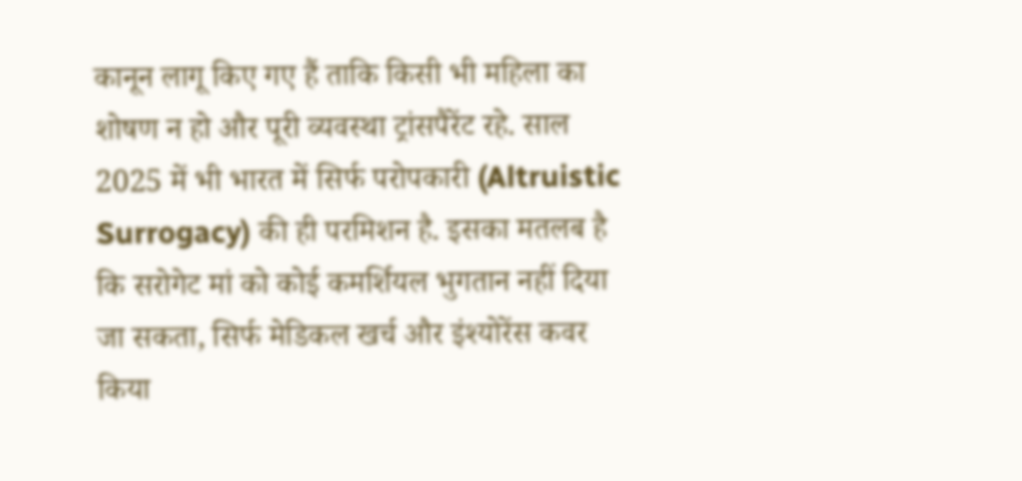कानून लागू किए गए हैं ताकि किसी भी महिला का शोषण न हो और पूरी व्यवस्था ट्रांसपैरेंट रहे. साल 2025 में भी भारत में सिर्फ परोपकारी (Altruistic Surrogacy) की ही परमिशन है. इसका मतलब है कि सरोगेट मां को कोई कमर्शियल भुगतान नहीं दिया जा सकता, सिर्फ मेडिकल खर्च और इंश्योरेंस कवर किया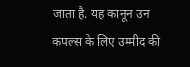जाता है. यह कानून उन कपल्स के लिए उम्मीद की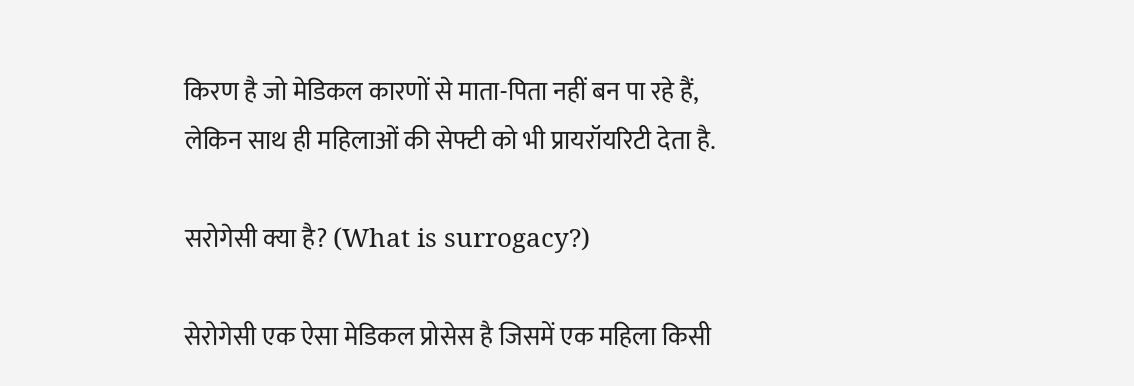किरण है जो मेडिकल कारणों से माता-पिता नहीं बन पा रहे हैं, लेकिन साथ ही महिलाओं की सेफ्टी को भी प्रायरॉयरिटी देता है.

सरोगेसी क्या है? (What is surrogacy?)

सेरोगेसी एक ऐसा मेडिकल प्रोसेस है जिसमें एक महिला किसी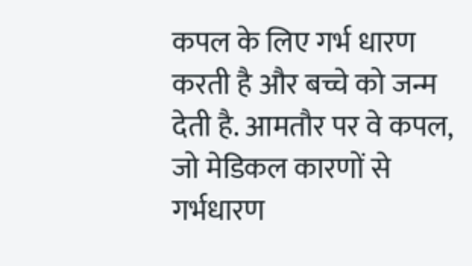कपल के लिए गर्भ धारण करती है और बच्चे को जन्म देती है. आमतौर पर वे कपल, जो मेडिकल कारणों से गर्भधारण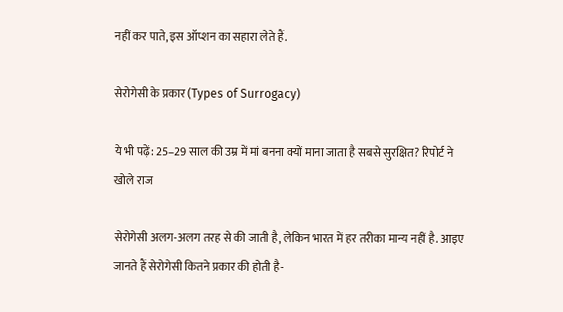नहीं कर पाते, इस ऑप्शन का सहारा लेते हैं.

सेरोगेसी के प्रकार (Types of Surrogacy)

ये भी पढ़ें: 25–29 साल की उम्र में मां बनना क्यों माना जाता है सबसे सुरक्षित? रिपोर्ट ने खोले राज

सेरोगेसी अलग-अलग तरह से की जाती है, लेकिन भारत में हर तरीका मान्य नहीं है. आइए जानते हैं सेरोगेसी कितने प्रकार की होती है-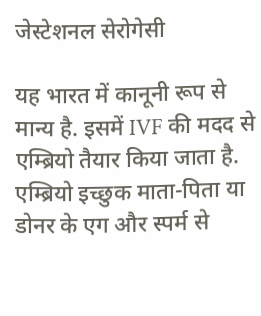जेस्टेशनल सेरोगेसी

यह भारत में कानूनी रूप से मान्य है. इसमें IVF की मदद से एम्ब्रियो तैयार किया जाता है. एम्ब्रियो इच्छुक माता-पिता या डोनर के एग और स्पर्म से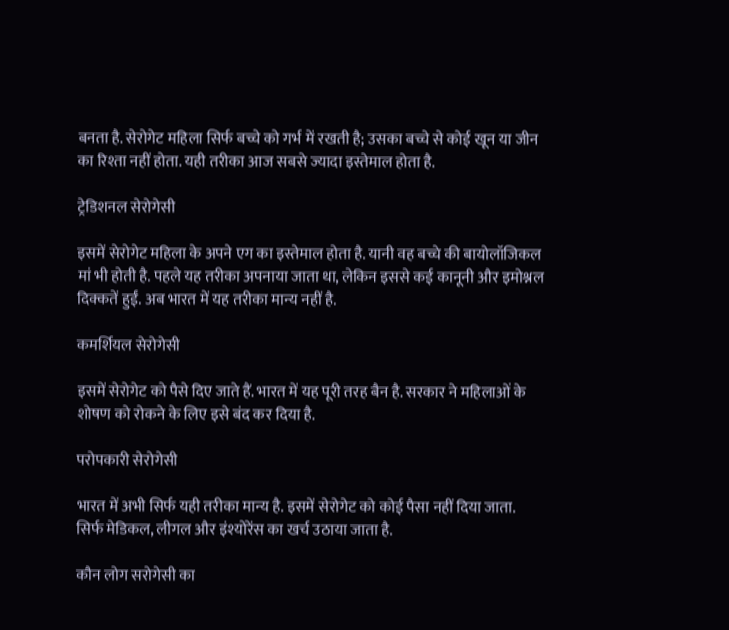बनता है. सेरोगेट महिला सिर्फ बच्चे को गर्भ में रखती है; उसका बच्चे से कोई खून या जीन का रिश्ता नहीं होता. यही तरीका आज सबसे ज्यादा इस्तेमाल होता है.

ट्रेडिशनल सेरोगेसी

इसमें सेरोगेट महिला के अपने एग का इस्तेमाल होता है. यानी वह बच्चे की बायोलॉजिकल मां भी होती है. पहले यह तरीका अपनाया जाता था, लेकिन इससे कई कानूनी और इमोश्नल दिक्कतें हुईं. अब भारत में यह तरीका मान्य नहीं है.

कमर्शियल सेरोगेसी

इसमें सेरोगेट को पैसे दिए जाते हैं. भारत में यह पूरी तरह बैन है. सरकार ने महिलाओं के शोषण को रोकने के लिए इसे बंद कर दिया है.

परोपकारी सेरोगेसी

भारत में अभी सिर्फ यही तरीका मान्य है. इसमें सेरोगेट को कोई पैसा नहीं दिया जाता. सिर्फ मेडिकल, लीगल और इंश्योरेंस का खर्च उठाया जाता है.

कौन लोग सरोगेसी का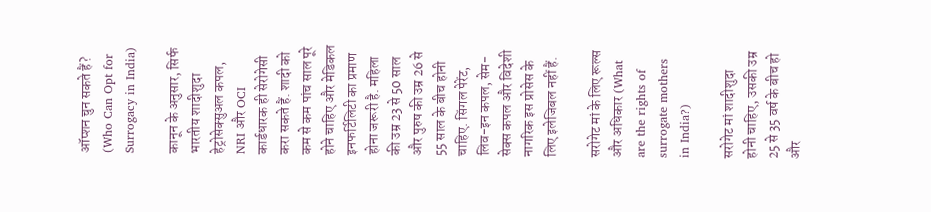ऑप्शन चुन सकते हैं? (Who Can Opt for Surrogacy in India)

कानून के अनुसार, सिर्फ भारतीय शादीशुदा हेट्रोसेक्सुअल कपल, NRI और OCI कार्डधारक ही सेरोगेसी करा सकते हैं. शादी को कम से कम पांच साल पूरे होने चाहिए और मेडिकल इनफर्टिलिटी का प्रमाण होना जरूरी है. महिला की उम्र 23 से 50 साल और पुरुष की उम्र 26 से 55 साल के बीच होनी चाहिए. सिंगल पेरेंट, लिव-इन कपल, सेम-सेक्स कपल और विदेशी नागरिक इस प्रोसेस के लिए इलेजिबल नहीं हैं.

सरोगेट मां के लिए रूल्स और अधिकार (What are the rights of surrogate mothers in India?)

सरोगेट मां शादीशुदा होनी चाहिए, उसकी उम्र 25 से 35 वर्ष के बीच हो और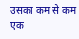उसका कम से कम एक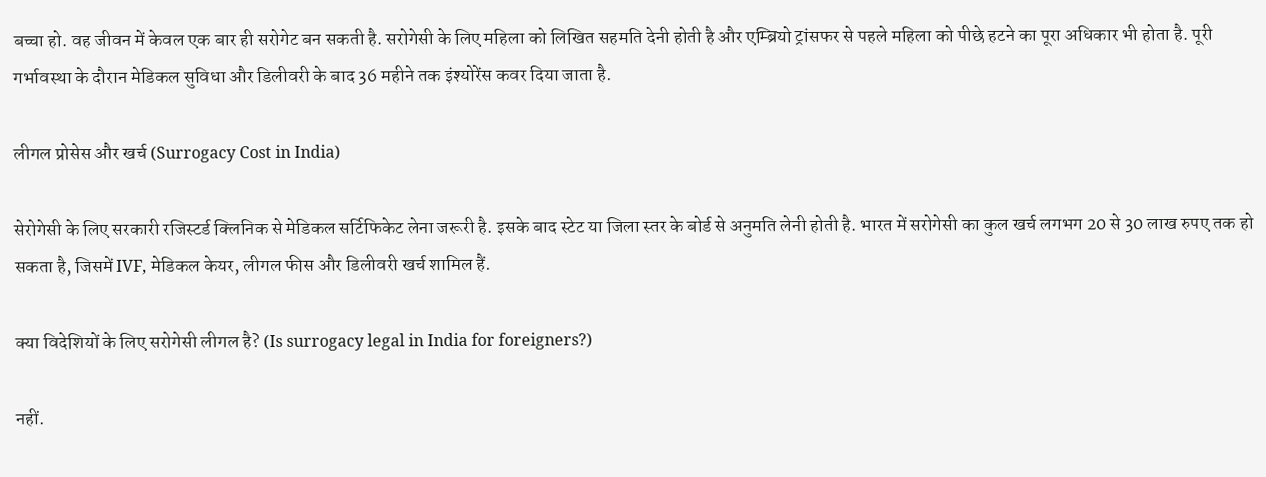बच्चा हो. वह जीवन में केवल एक बार ही सरोगेट बन सकती है. सरोगेसी के लिए महिला को लिखित सहमति देनी होती है और एम्ब्रियो ट्रांसफर से पहले महिला को पीछे हटने का पूरा अधिकार भी होता है. पूरी गर्भावस्था के दौरान मेडिकल सुविधा और डिलीवरी के बाद 36 महीने तक इंश्योरेंस कवर दिया जाता है.

लीगल प्रोसेस और खर्च (Surrogacy Cost in India)

सेरोगेसी के लिए सरकारी रजिस्टर्ड क्लिनिक से मेडिकल सर्टिफिकेट लेना जरूरी है. इसके बाद स्टेट या जिला स्तर के बोर्ड से अनुमति लेनी होती है. भारत में सरोगेसी का कुल खर्च लगभग 20 से 30 लाख रुपए तक हो सकता है, जिसमें IVF, मेडिकल केयर, लीगल फीस और डिलीवरी खर्च शामिल हैं.

क्या विदेशियों के लिए सरोगेसी लीगल है? (Is surrogacy legal in India for foreigners?)

नहीं.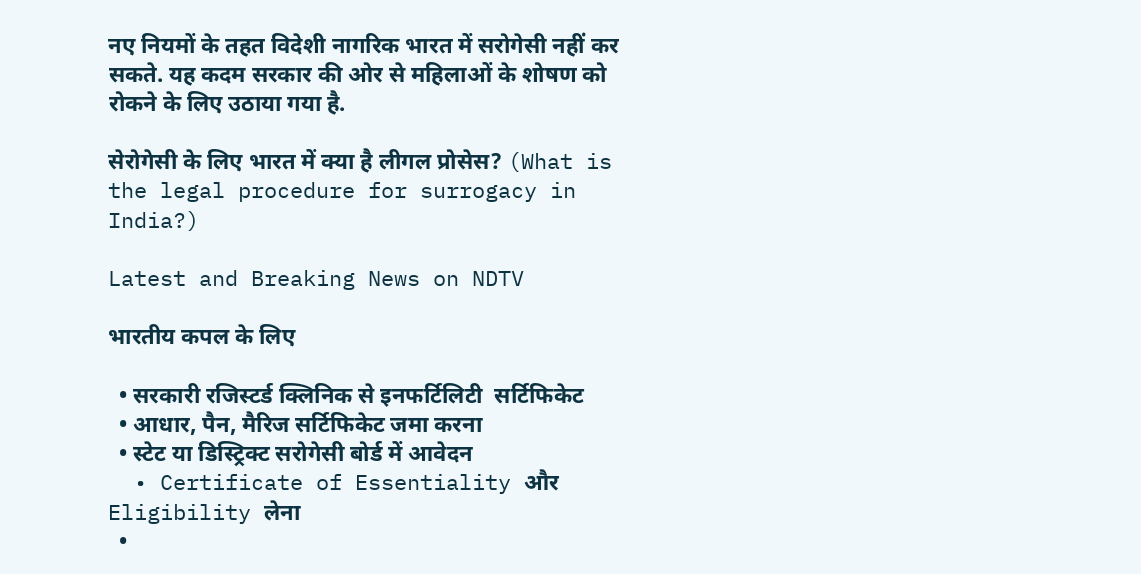नए नियमों के तहत विदेशी नागरिक भारत में सरोगेसी नहीं कर सकते. यह कदम सरकार की ओर से महिलाओं के शोषण को रोकने के लिए उठाया गया है.

सेरोगेसी के लिए भारत में क्या है लीगल प्रोसेस? (What is the legal procedure for surrogacy in India?)

Latest and Breaking News on NDTV

भारतीय कपल के लिए

  • सरकारी रजिस्टर्ड क्लिनिक से इनफर्टिलिटी  सर्टिफिकेट
  • आधार, पैन, मैरिज सर्टिफिकेट जमा करना
  • स्टेट या डिस्ट्रिक्ट सरोगेसी बोर्ड में आवेदन
  • Certificate of Essentiality और Eligibility लेना
  •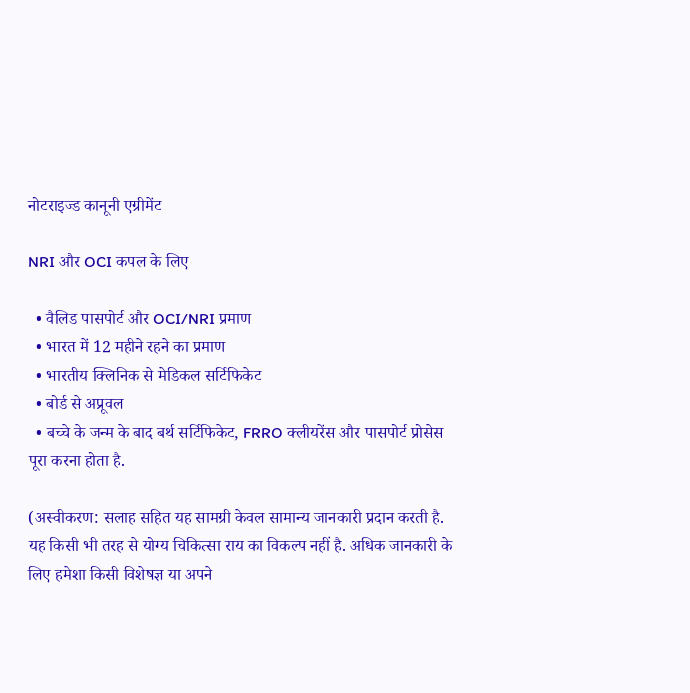नोटराइज्ड कानूनी एग्रीमेंट

NRI और OCI कपल के लिए

  • वैलिड पासपोर्ट और OCI/NRI प्रमाण
  • भारत में 12 महीने रहने का प्रमाण
  • भारतीय क्लिनिक से मेडिकल सर्टिफिकेट
  • बोर्ड से अप्रूवल
  • बच्चे के जन्म के बाद बर्थ सर्टिफिकेट, FRRO क्लीयरेंस और पासपोर्ट प्रोसेस पूरा करना होता है.

(अस्वीकरण: सलाह सहित यह सामग्री केवल सामान्य जानकारी प्रदान करती है. यह किसी भी तरह से योग्य चिकित्सा राय का विकल्प नहीं है. अधिक जानकारी के लिए हमेशा किसी विशेषज्ञ या अपने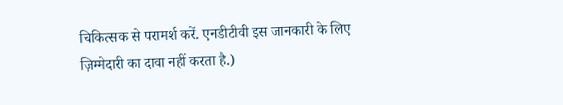चिकित्सक से परामर्श करें. एनडीटीवी इस जानकारी के लिए ज़िम्मेदारी का दावा नहीं करता है.)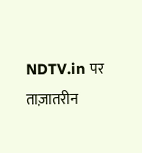NDTV.in पर ताज़ातरीन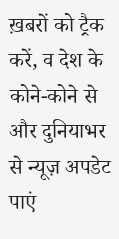ख़बरों को ट्रैक करें, व देश के कोने-कोने से और दुनियाभर से न्यूज़ अपडेट पाएं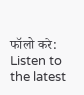फॉलो करे:
Listen to the latest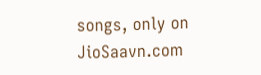songs, only on JioSaavn.com